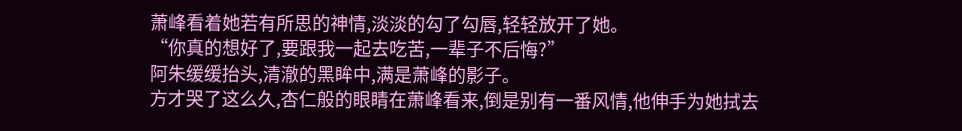萧峰看着她若有所思的神情,淡淡的勾了勾唇,轻轻放开了她。
“你真的想好了,要跟我一起去吃苦,一辈子不后悔?”
阿朱缓缓抬头,清澈的黑眸中,满是萧峰的影子。
方才哭了这么久,杏仁般的眼睛在萧峰看来,倒是别有一番风情,他伸手为她拭去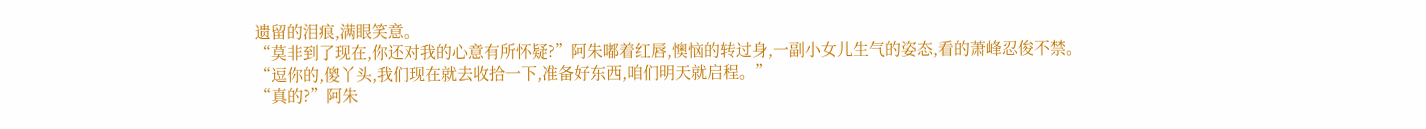遗留的泪痕,满眼笑意。
“莫非到了现在,你还对我的心意有所怀疑?”阿朱嘟着红唇,懊恼的转过身,一副小女儿生气的姿态,看的萧峰忍俊不禁。
“逗你的,傻丫头,我们现在就去收拾一下,准备好东西,咱们明天就启程。”
“真的?”阿朱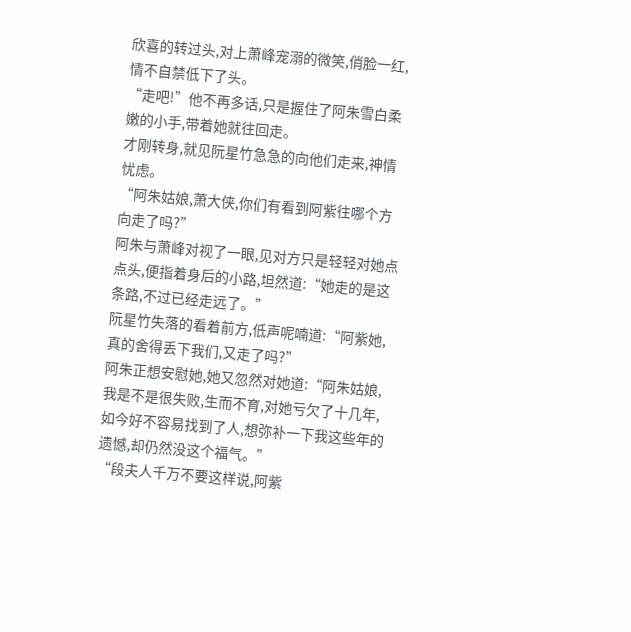欣喜的转过头,对上萧峰宠溺的微笑,俏脸一红,情不自禁低下了头。
“走吧!”他不再多话,只是握住了阿朱雪白柔嫩的小手,带着她就往回走。
才刚转身,就见阮星竹急急的向他们走来,神情忧虑。
“阿朱姑娘,萧大侠,你们有看到阿紫往哪个方向走了吗?”
阿朱与萧峰对视了一眼,见对方只是轻轻对她点点头,便指着身后的小路,坦然道:“她走的是这条路,不过已经走远了。”
阮星竹失落的看着前方,低声呢喃道:“阿紫她,真的舍得丢下我们,又走了吗?”
阿朱正想安慰她,她又忽然对她道:“阿朱姑娘,我是不是很失败,生而不育,对她亏欠了十几年,如今好不容易找到了人,想弥补一下我这些年的遗憾,却仍然没这个福气。”
“段夫人千万不要这样说,阿紫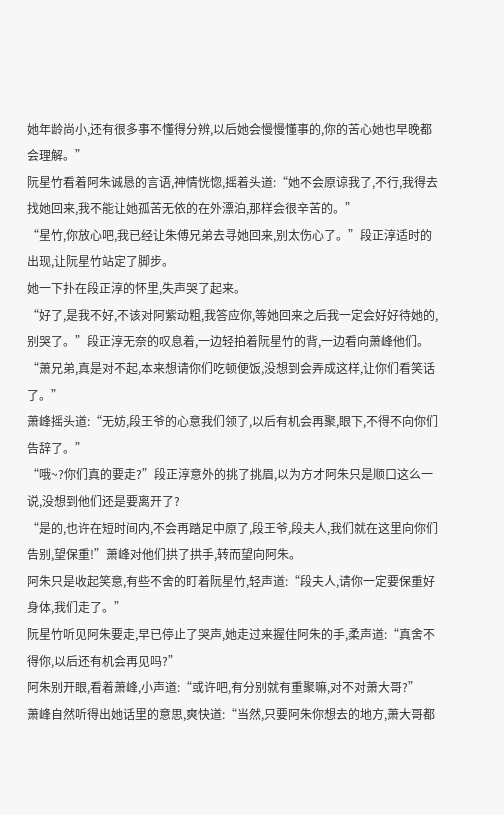她年龄尚小,还有很多事不懂得分辨,以后她会慢慢懂事的,你的苦心她也早晚都会理解。”
阮星竹看着阿朱诚恳的言语,神情恍惚,摇着头道:“她不会原谅我了,不行,我得去找她回来,我不能让她孤苦无依的在外漂泊,那样会很辛苦的。”
“星竹,你放心吧,我已经让朱傅兄弟去寻她回来,别太伤心了。”段正淳适时的出现,让阮星竹站定了脚步。
她一下扑在段正淳的怀里,失声哭了起来。
“好了,是我不好,不该对阿紫动粗,我答应你,等她回来之后我一定会好好待她的,别哭了。”段正淳无奈的叹息着,一边轻拍着阮星竹的背,一边看向萧峰他们。
“萧兄弟,真是对不起,本来想请你们吃顿便饭,没想到会弄成这样,让你们看笑话了。”
萧峰摇头道:“无妨,段王爷的心意我们领了,以后有机会再聚,眼下,不得不向你们告辞了。”
“哦~?你们真的要走?”段正淳意外的挑了挑眉,以为方才阿朱只是顺口这么一说,没想到他们还是要离开了?
“是的,也许在短时间内,不会再踏足中原了,段王爷,段夫人,我们就在这里向你们告别,望保重!”萧峰对他们拱了拱手,转而望向阿朱。
阿朱只是收起笑意,有些不舍的盯着阮星竹,轻声道:“段夫人,请你一定要保重好身体,我们走了。”
阮星竹听见阿朱要走,早已停止了哭声,她走过来握住阿朱的手,柔声道:“真舍不得你,以后还有机会再见吗?”
阿朱别开眼,看着萧峰,小声道:“或许吧,有分别就有重聚嘛,对不对萧大哥?”
萧峰自然听得出她话里的意思,爽快道:“当然,只要阿朱你想去的地方,萧大哥都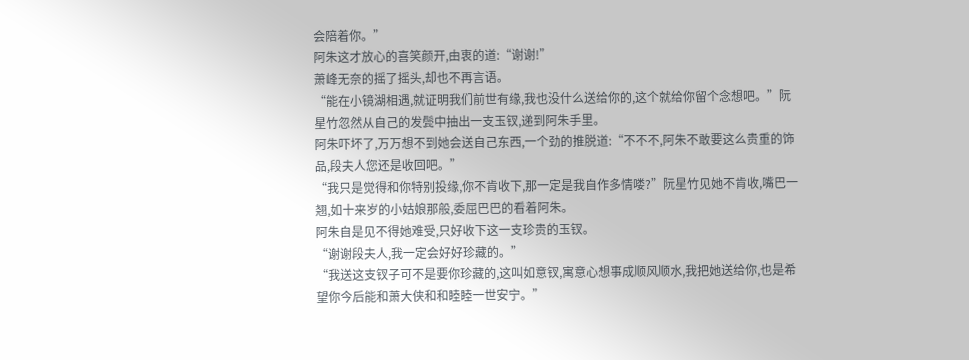会陪着你。”
阿朱这才放心的喜笑颜开,由衷的道:“谢谢!”
萧峰无奈的摇了摇头,却也不再言语。
“能在小镜湖相遇,就证明我们前世有缘,我也没什么送给你的,这个就给你留个念想吧。”阮星竹忽然从自己的发鬓中抽出一支玉钗,递到阿朱手里。
阿朱吓坏了,万万想不到她会送自己东西,一个劲的推脱道:“不不不,阿朱不敢要这么贵重的饰品,段夫人您还是收回吧。”
“我只是觉得和你特别投缘,你不肯收下,那一定是我自作多情喽?”阮星竹见她不肯收,嘴巴一翘,如十来岁的小姑娘那般,委屈巴巴的看着阿朱。
阿朱自是见不得她难受,只好收下这一支珍贵的玉钗。
“谢谢段夫人,我一定会好好珍藏的。”
“我送这支钗子可不是要你珍藏的,这叫如意钗,寓意心想事成顺风顺水,我把她送给你,也是希望你今后能和萧大侠和和睦睦一世安宁。”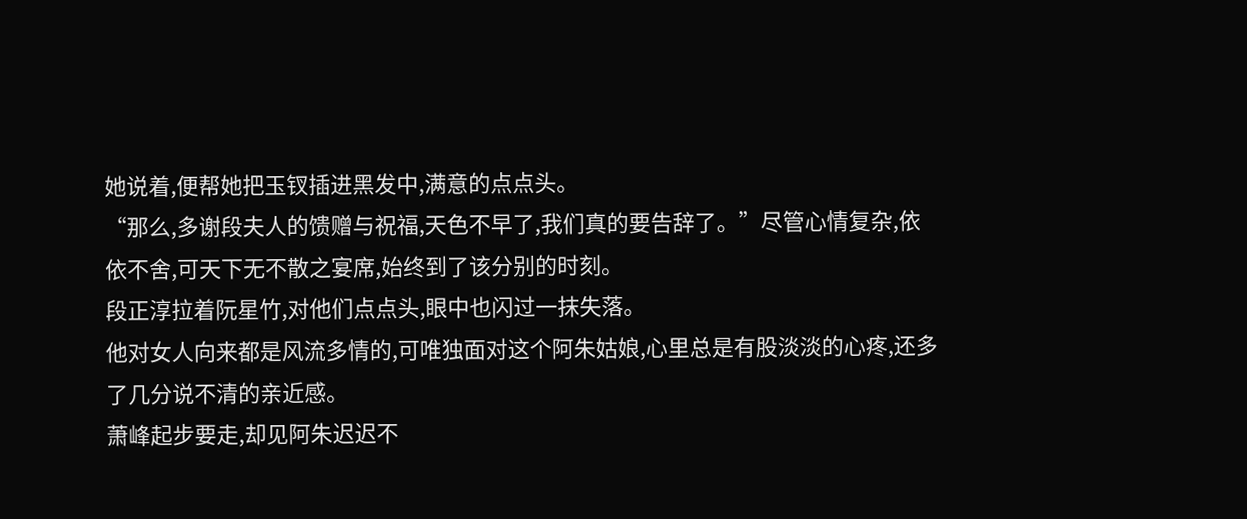她说着,便帮她把玉钗插进黑发中,满意的点点头。
“那么,多谢段夫人的馈赠与祝福,天色不早了,我们真的要告辞了。”尽管心情复杂,依依不舍,可天下无不散之宴席,始终到了该分别的时刻。
段正淳拉着阮星竹,对他们点点头,眼中也闪过一抹失落。
他对女人向来都是风流多情的,可唯独面对这个阿朱姑娘,心里总是有股淡淡的心疼,还多了几分说不清的亲近感。
萧峰起步要走,却见阿朱迟迟不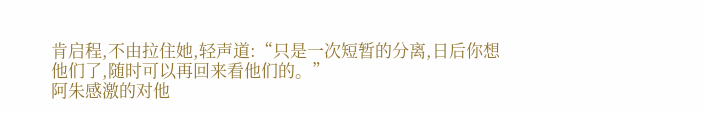肯启程,不由拉住她,轻声道:“只是一次短暂的分离,日后你想他们了,随时可以再回来看他们的。”
阿朱感激的对他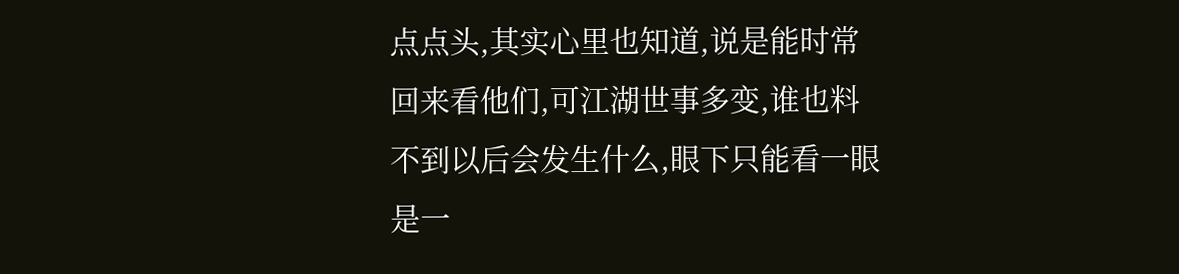点点头,其实心里也知道,说是能时常回来看他们,可江湖世事多变,谁也料不到以后会发生什么,眼下只能看一眼是一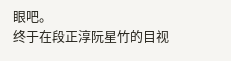眼吧。
终于在段正淳阮星竹的目视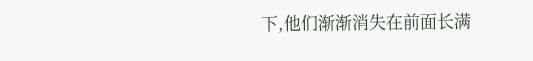下,他们渐渐消失在前面长满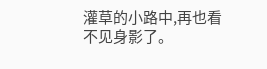灌草的小路中,再也看不见身影了。